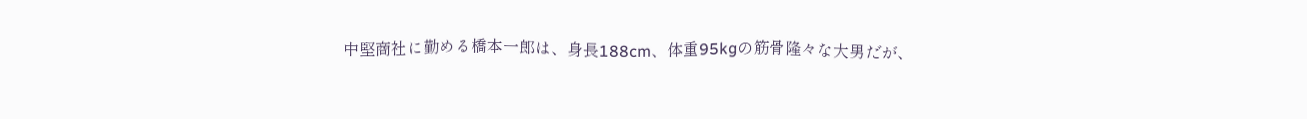中堅商社に勤める橋本一郎は、身長188cm、体重95kgの筋骨隆々な大男だが、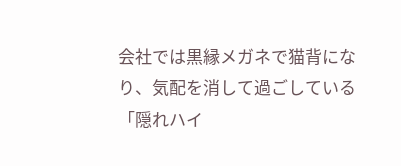会社では黒縁メガネで猫背になり、気配を消して過ごしている「隠れハイ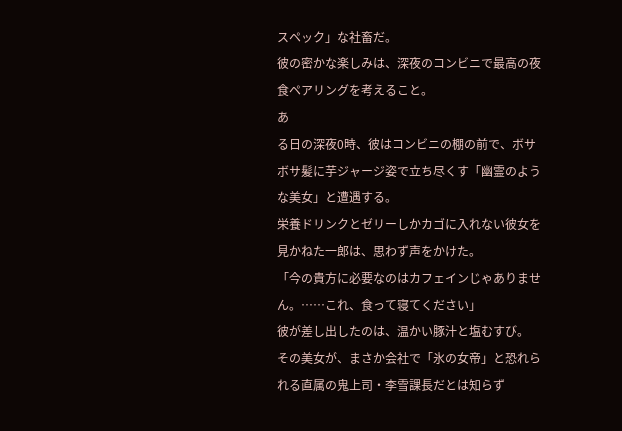スペック」な社畜だ。
彼の密かな楽しみは、深夜のコンビニで最高の夜食ペアリングを考えること。
あ
る日の深夜0時、彼はコンビニの棚の前で、ボサボサ髪に芋ジャージ姿で立ち尽くす「幽霊のような美女」と遭遇する。
栄養ドリンクとゼリーしかカゴに入れない彼女を見かねた一郎は、思わず声をかけた。
「今の貴方に必要なのはカフェインじゃありません。……これ、食って寝てください」
彼が差し出したのは、温かい豚汁と塩むすび。
その美女が、まさか会社で「氷の女帝」と恐れられる直属の鬼上司・李雪課長だとは知らず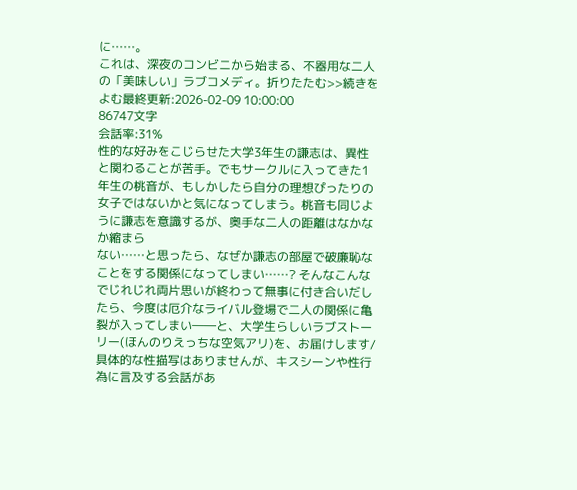に……。
これは、深夜のコンビニから始まる、不器用な二人の「美味しい」ラブコメディ。折りたたむ>>続きをよむ最終更新:2026-02-09 10:00:00
86747文字
会話率:31%
性的な好みをこじらせた大学3年生の謙志は、異性と関わることが苦手。でもサークルに入ってきた1年生の桃音が、もしかしたら自分の理想ぴったりの女子ではないかと気になってしまう。桃音も同じように謙志を意識するが、奥手な二人の距離はなかなか縮まら
ない……と思ったら、なぜか謙志の部屋で破廉恥なことをする関係になってしまい……? そんなこんなでじれじれ両片思いが終わって無事に付き合いだしたら、今度は厄介なライバル登場で二人の関係に亀裂が入ってしまい――と、大学生らしいラブストーリー(ほんのりえっちな空気アリ)を、お届けします/具体的な性描写はありませんが、キスシーンや性行為に言及する会話があ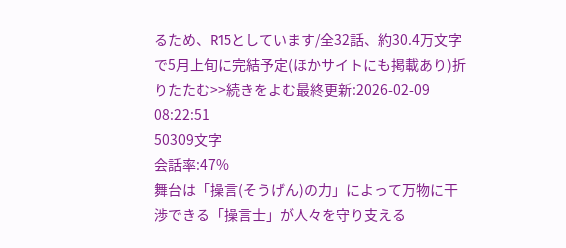るため、R15としています/全32話、約30.4万文字で5月上旬に完結予定(ほかサイトにも掲載あり)折りたたむ>>続きをよむ最終更新:2026-02-09 08:22:51
50309文字
会話率:47%
舞台は「操言(そうげん)の力」によって万物に干渉できる「操言士」が人々を守り支える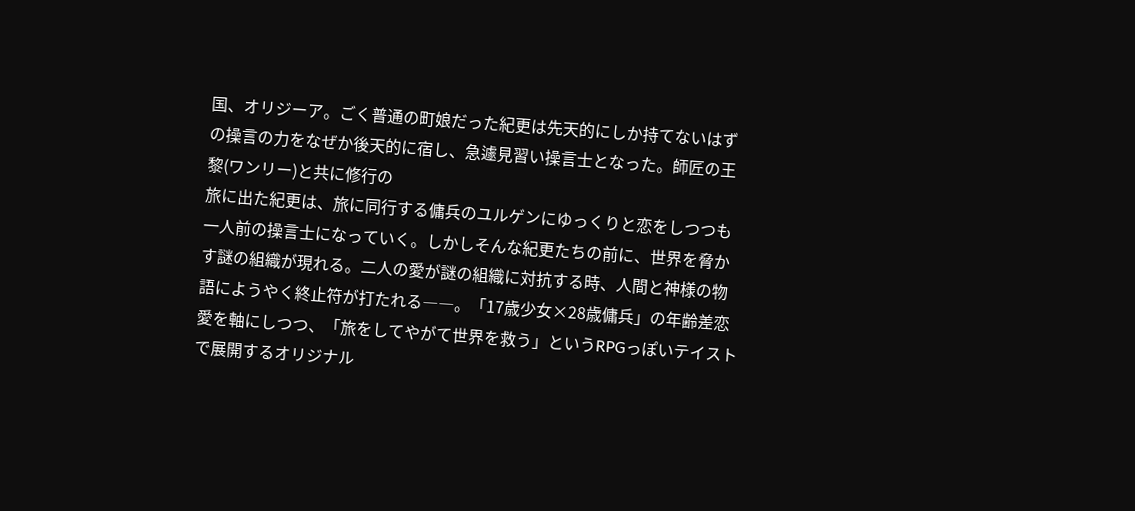国、オリジーア。ごく普通の町娘だった紀更は先天的にしか持てないはずの操言の力をなぜか後天的に宿し、急遽見習い操言士となった。師匠の王黎(ワンリー)と共に修行の
旅に出た紀更は、旅に同行する傭兵のユルゲンにゆっくりと恋をしつつも一人前の操言士になっていく。しかしそんな紀更たちの前に、世界を脅かす謎の組織が現れる。二人の愛が謎の組織に対抗する時、人間と神様の物語にようやく終止符が打たれる――。「17歳少女×28歳傭兵」の年齢差恋愛を軸にしつつ、「旅をしてやがて世界を救う」というRPGっぽいテイストで展開するオリジナル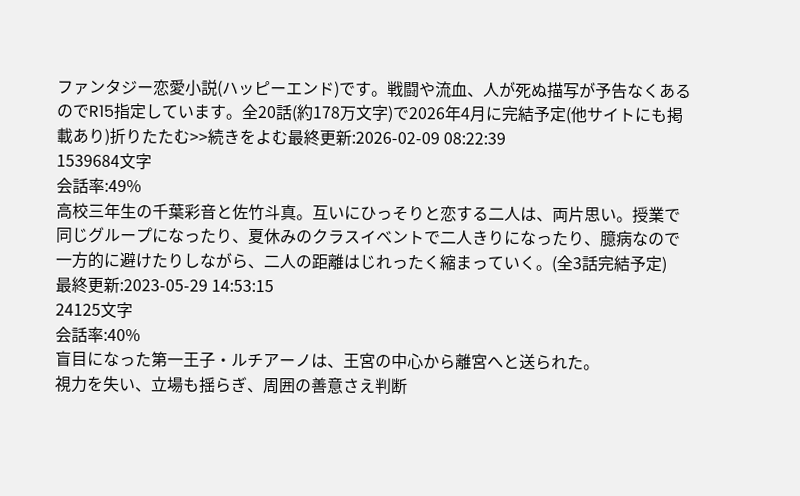ファンタジー恋愛小説(ハッピーエンド)です。戦闘や流血、人が死ぬ描写が予告なくあるのでR15指定しています。全20話(約178万文字)で2026年4月に完結予定(他サイトにも掲載あり)折りたたむ>>続きをよむ最終更新:2026-02-09 08:22:39
1539684文字
会話率:49%
高校三年生の千葉彩音と佐竹斗真。互いにひっそりと恋する二人は、両片思い。授業で同じグループになったり、夏休みのクラスイベントで二人きりになったり、臆病なので一方的に避けたりしながら、二人の距離はじれったく縮まっていく。(全3話完結予定)
最終更新:2023-05-29 14:53:15
24125文字
会話率:40%
盲目になった第一王子・ルチアーノは、王宮の中心から離宮へと送られた。
視力を失い、立場も揺らぎ、周囲の善意さえ判断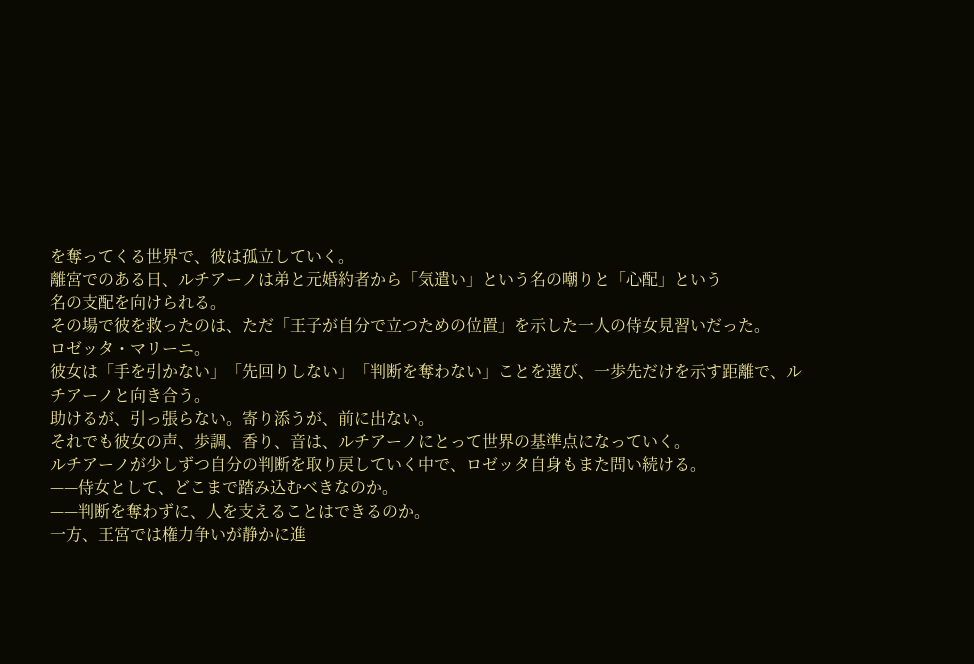を奪ってくる世界で、彼は孤立していく。
離宮でのある日、ルチアーノは弟と元婚約者から「気遣い」という名の嘲りと「心配」という
名の支配を向けられる。
その場で彼を救ったのは、ただ「王子が自分で立つための位置」を示した一人の侍女見習いだった。
ロゼッタ・マリーニ。
彼女は「手を引かない」「先回りしない」「判断を奪わない」ことを選び、一歩先だけを示す距離で、ルチアーノと向き合う。
助けるが、引っ張らない。寄り添うが、前に出ない。
それでも彼女の声、歩調、香り、音は、ルチアーノにとって世界の基準点になっていく。
ルチアーノが少しずつ自分の判断を取り戻していく中で、ロゼッタ自身もまた問い続ける。
——侍女として、どこまで踏み込むべきなのか。
——判断を奪わずに、人を支えることはできるのか。
一方、王宮では権力争いが静かに進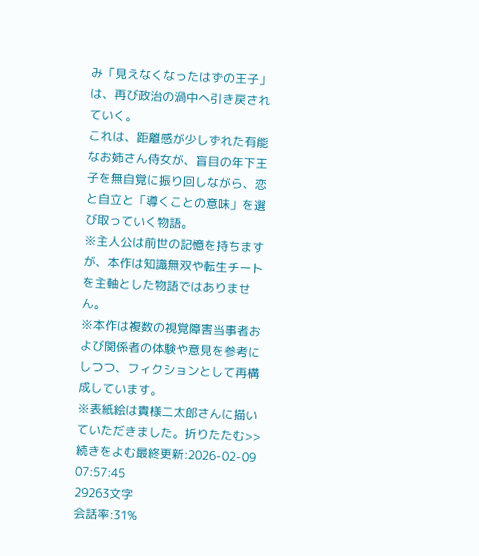み「見えなくなったはずの王子」は、再び政治の渦中へ引き戻されていく。
これは、距離感が少しずれた有能なお姉さん侍女が、盲目の年下王子を無自覚に振り回しながら、恋と自立と「導くことの意味」を選び取っていく物語。
※主人公は前世の記憶を持ちますが、本作は知識無双や転生チートを主軸とした物語ではありません。
※本作は複数の視覚障害当事者および関係者の体験や意見を参考にしつつ、フィクションとして再構成しています。
※表紙絵は貴様二太郎さんに描いていただきました。折りたたむ>>続きをよむ最終更新:2026-02-09 07:57:45
29263文字
会話率:31%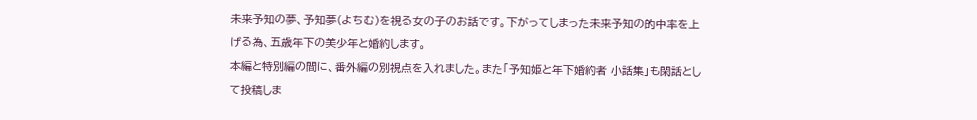未来予知の夢、予知夢(よちむ)を視る女の子のお話です。下がってしまった未来予知の的中率を上げる為、五歳年下の美少年と婚約します。
本編と特別編の間に、番外編の別視点を入れました。また「予知姫と年下婚約者 小話集」も閑話として投稿しま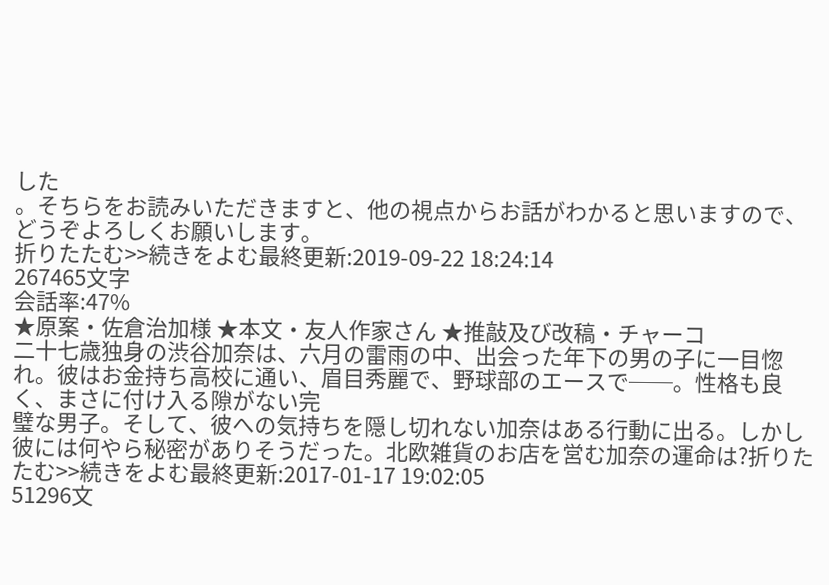した
。そちらをお読みいただきますと、他の視点からお話がわかると思いますので、どうぞよろしくお願いします。
折りたたむ>>続きをよむ最終更新:2019-09-22 18:24:14
267465文字
会話率:47%
★原案・佐倉治加様 ★本文・友人作家さん ★推敲及び改稿・チャーコ
二十七歳独身の渋谷加奈は、六月の雷雨の中、出会った年下の男の子に一目惚れ。彼はお金持ち高校に通い、眉目秀麗で、野球部のエースで──。性格も良く、まさに付け入る隙がない完
璧な男子。そして、彼への気持ちを隠し切れない加奈はある行動に出る。しかし彼には何やら秘密がありそうだった。北欧雑貨のお店を営む加奈の運命は?折りたたむ>>続きをよむ最終更新:2017-01-17 19:02:05
51296文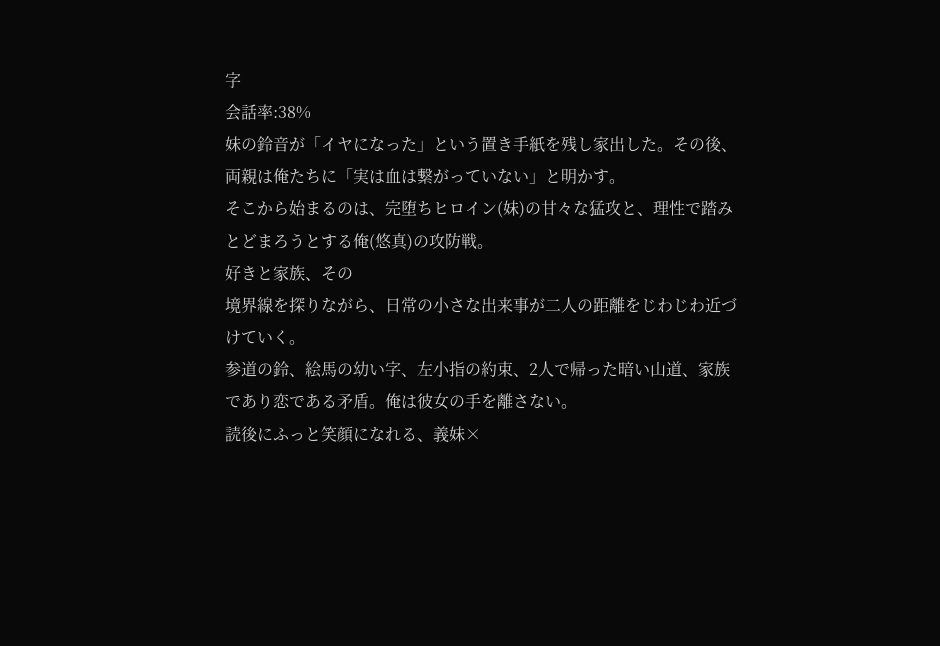字
会話率:38%
妹の鈴音が「イヤになった」という置き手紙を残し家出した。その後、両親は俺たちに「実は血は繋がっていない」と明かす。
そこから始まるのは、完堕ちヒロイン(妹)の甘々な猛攻と、理性で踏みとどまろうとする俺(悠真)の攻防戦。
好きと家族、その
境界線を探りながら、日常の小さな出来事が二人の距離をじわじわ近づけていく。
参道の鈴、絵馬の幼い字、左小指の約束、2人で帰った暗い山道、家族であり恋である矛盾。俺は彼女の手を離さない。
読後にふっと笑顔になれる、義妹×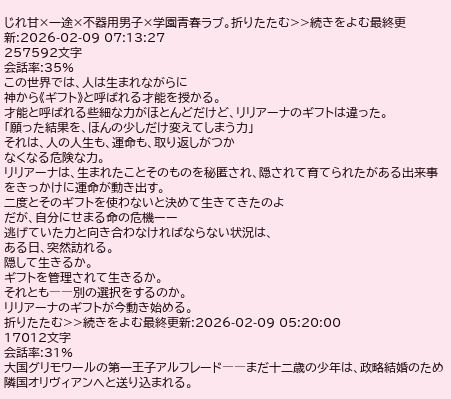じれ甘×一途×不器用男子×学園青春ラブ。折りたたむ>>続きをよむ最終更新:2026-02-09 07:13:27
257592文字
会話率:35%
この世界では、人は生まれながらに
神から《ギフト》と呼ばれる才能を授かる。
才能と呼ばれる些細な力がほとんどだけど、リリアーナのギフトは違った。
「願った結果を、ほんの少しだけ変えてしまう力」
それは、人の人生も、運命も、取り返しがつか
なくなる危険な力。
リリアーナは、生まれたことそのものを秘匿され、隠されて育てられたがある出来事をきっかけに運命が動き出す。
二度とそのギフトを使わないと決めて生きてきたのよ
だが、自分にせまる命の危機ーー
逃げていた力と向き合わなければならない状況は、
ある日、突然訪れる。
隠して生きるか。
ギフトを管理されて生きるか。
それとも――別の選択をするのか。
リリアーナのギフトが今動き始める。
折りたたむ>>続きをよむ最終更新:2026-02-09 05:20:00
17012文字
会話率:31%
大国グリモワールの第一王子アルフレード――まだ十二歳の少年は、政略結婚のため隣国オリヴィアンへと送り込まれる。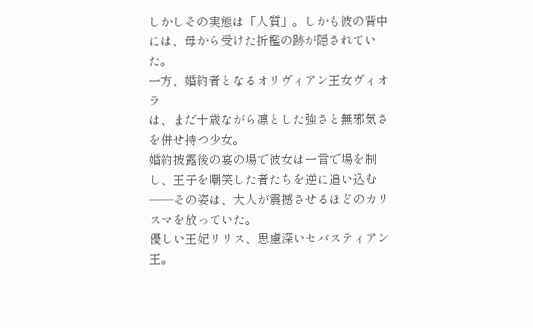しかしその実態は「人質」。しかも彼の背中には、母から受けた折檻の跡が隠されていた。
一方、婚約者となるオリヴィアン王女ヴィオラ
は、まだ十歳ながら凛とした強さと無邪気さを併せ持つ少女。
婚約披露後の宴の場で彼女は一言で場を制し、王子を嘲笑した者たちを逆に追い込む――その姿は、大人が震撼させるほどのカリスマを放っていた。
優しい王妃リリス、思慮深いセバスティアン王。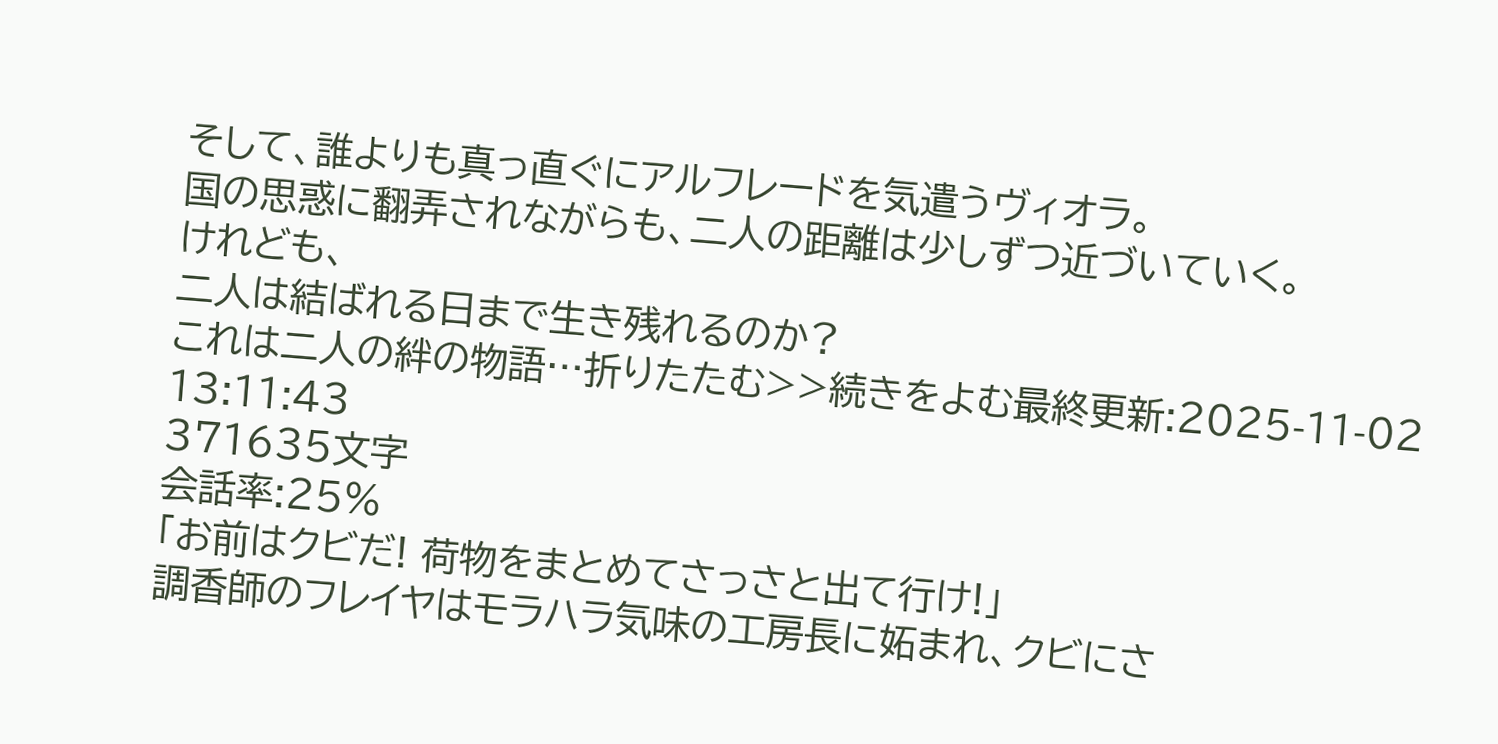そして、誰よりも真っ直ぐにアルフレードを気遣うヴィオラ。
国の思惑に翻弄されながらも、二人の距離は少しずつ近づいていく。
けれども、
二人は結ばれる日まで生き残れるのか?
これは二人の絆の物語…折りたたむ>>続きをよむ最終更新:2025-11-02 13:11:43
371635文字
会話率:25%
「お前はクビだ! 荷物をまとめてさっさと出て行け!」
調香師のフレイヤはモラハラ気味の工房長に妬まれ、クビにさ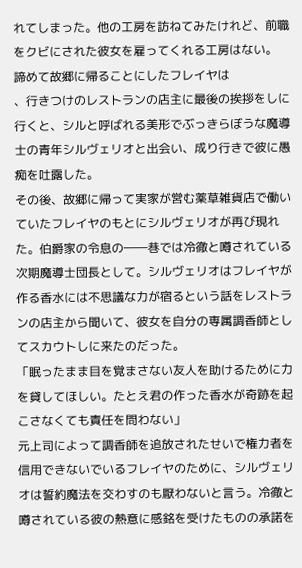れてしまった。他の工房を訪ねてみたけれど、前職をクビにされた彼女を雇ってくれる工房はない。
諦めて故郷に帰ることにしたフレイヤは
、行きつけのレストランの店主に最後の挨拶をしに行くと、シルと呼ばれる美形でぶっきらぼうな魔導士の青年シルヴェリオと出会い、成り行きで彼に愚痴を吐露した。
その後、故郷に帰って実家が営む薬草雑貨店で働いていたフレイヤのもとにシルヴェリオが再び現れた。伯爵家の令息の――巷では冷徹と噂されている次期魔導士団長として。シルヴェリオはフレイヤが作る香水には不思議な力が宿るという話をレストランの店主から聞いて、彼女を自分の専属調香師としてスカウトしに来たのだった。
「眠ったまま目を覚まさない友人を助けるために力を貸してほしい。たとえ君の作った香水が奇跡を起こさなくても責任を問わない」
元上司によって調香師を追放されたせいで権力者を信用できないでいるフレイヤのために、シルヴェリオは誓約魔法を交わすのも厭わないと言う。冷徹と噂されている彼の熱意に感銘を受けたものの承諾を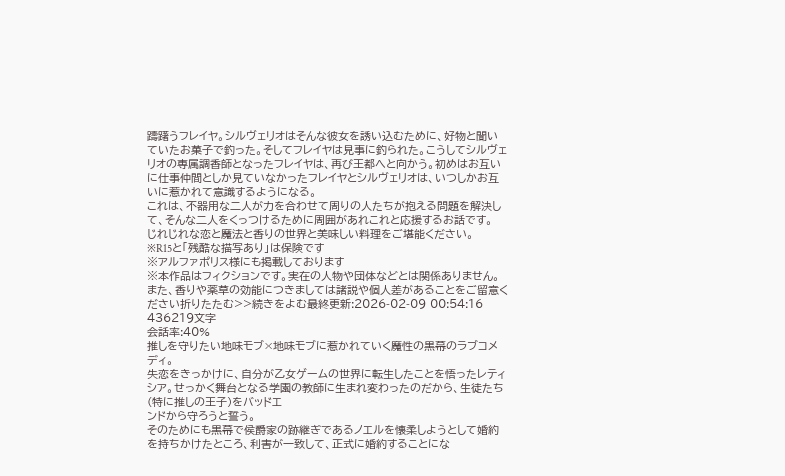躊躇うフレイヤ。シルヴェリオはそんな彼女を誘い込むために、好物と聞いていたお菓子で釣った。そしてフレイヤは見事に釣られた。こうしてシルヴェリオの専属調香師となったフレイヤは、再び王都へと向かう。初めはお互いに仕事仲間としか見ていなかったフレイヤとシルヴェリオは、いつしかお互いに惹かれて意識するようになる。
これは、不器用な二人が力を合わせて周りの人たちが抱える問題を解決して、そんな二人をくっつけるために周囲があれこれと応援するお話です。
じれじれな恋と魔法と香りの世界と美味しい料理をご堪能ください。
※R15と「残酷な描写あり」は保険です
※アルファポリス様にも掲載しております
※本作品はフィクションです。実在の人物や団体などとは関係ありません。また、香りや薬草の効能につきましては諸説や個人差があることをご留意ください折りたたむ>>続きをよむ最終更新:2026-02-09 00:54:16
436219文字
会話率:40%
推しを守りたい地味モブ×地味モブに惹かれていく魔性の黒幕のラブコメディ。
失恋をきっかけに、自分が乙女ゲームの世界に転生したことを悟ったレティシア。せっかく舞台となる学園の教師に生まれ変わったのだから、生徒たち(特に推しの王子)をバッドエ
ンドから守ろうと誓う。
そのためにも黒幕で侯爵家の跡継ぎであるノエルを懐柔しようとして婚約を持ちかけたところ、利害が一致して、正式に婚約することにな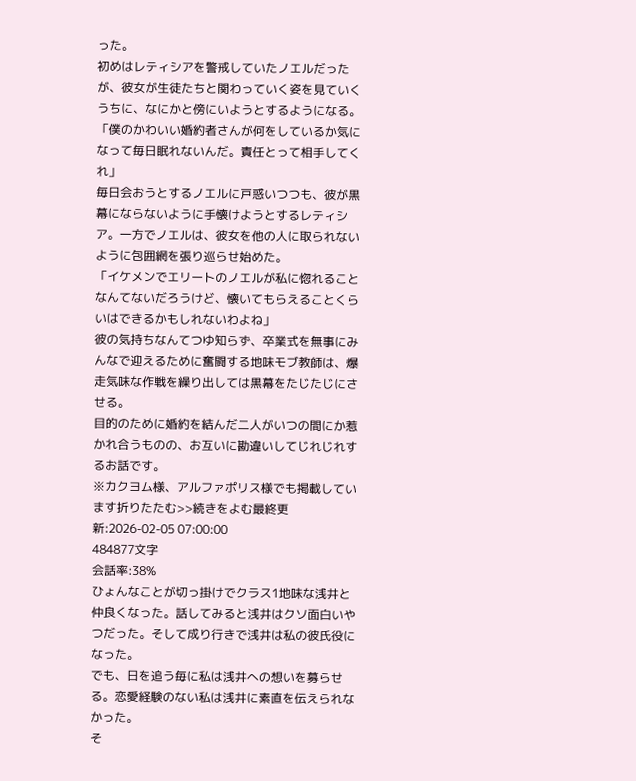った。
初めはレティシアを警戒していたノエルだったが、彼女が生徒たちと関わっていく姿を見ていくうちに、なにかと傍にいようとするようになる。
「僕のかわいい婚約者さんが何をしているか気になって毎日眠れないんだ。責任とって相手してくれ」
毎日会おうとするノエルに戸惑いつつも、彼が黒幕にならないように手懐けようとするレティシア。一方でノエルは、彼女を他の人に取られないように包囲網を張り巡らせ始めた。
「イケメンでエリートのノエルが私に惚れることなんてないだろうけど、懐いてもらえることくらいはできるかもしれないわよね」
彼の気持ちなんてつゆ知らず、卒業式を無事にみんなで迎えるために奮闘する地味モブ教師は、爆走気味な作戦を繰り出しては黒幕をたじたじにさせる。
目的のために婚約を結んだ二人がいつの間にか惹かれ合うものの、お互いに勘違いしてじれじれするお話です。
※カクヨム様、アルファポリス様でも掲載しています折りたたむ>>続きをよむ最終更新:2026-02-05 07:00:00
484877文字
会話率:38%
ひょんなことが切っ掛けでクラス1地味な浅井と仲良くなった。話してみると浅井はクソ面白いやつだった。そして成り行きで浅井は私の彼氏役になった。
でも、日を追う毎に私は浅井への想いを募らせる。恋愛経験のない私は浅井に素直を伝えられなかった。
そ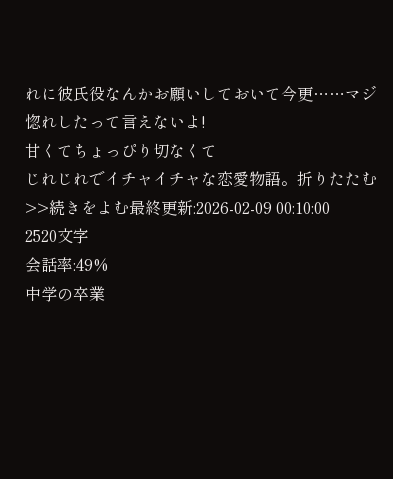れに彼氏役なんかお願いしておいて今更……マジ惚れしたって言えないよ!
甘くてちょっぴり切なくて
じれじれでイチャイチャな恋愛物語。折りたたむ>>続きをよむ最終更新:2026-02-09 00:10:00
2520文字
会話率:49%
中学の卒業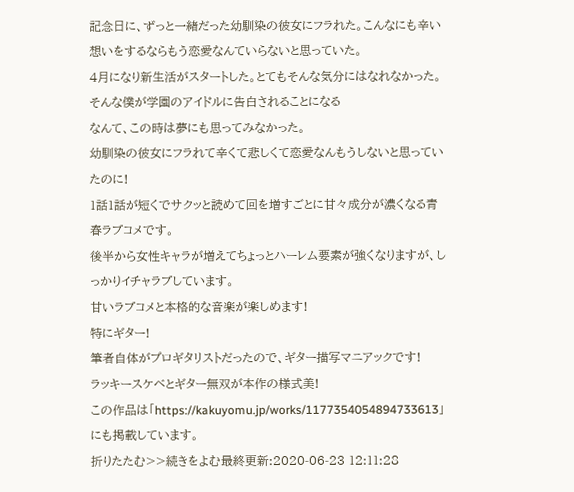記念日に、ずっと一緒だった幼馴染の彼女にフラれた。こんなにも辛い想いをするならもう恋愛なんていらないと思っていた。
4月になり新生活がスタートした。とてもそんな気分にはなれなかった。そんな僕が学園のアイドルに告白されることになる
なんて、この時は夢にも思ってみなかった。
幼馴染の彼女にフラれて辛くて悲しくて恋愛なんもうしないと思っていたのに!
1話1話が短くでサクッと読めて回を増すごとに甘々成分が濃くなる青春ラブコメです。
後半から女性キャラが増えてちょっとハーレム要素が強くなりますが、しっかりイチャラブしています。
甘いラブコメと本格的な音楽が楽しめます!
特にギター!
筆者自体がプロギタリストだったので、ギター描写マニアックです!
ラッキースケベとギター無双が本作の様式美!
この作品は「https://kakuyomu.jp/works/1177354054894733613」にも掲載しています。
折りたたむ>>続きをよむ最終更新:2020-06-23 12:11:28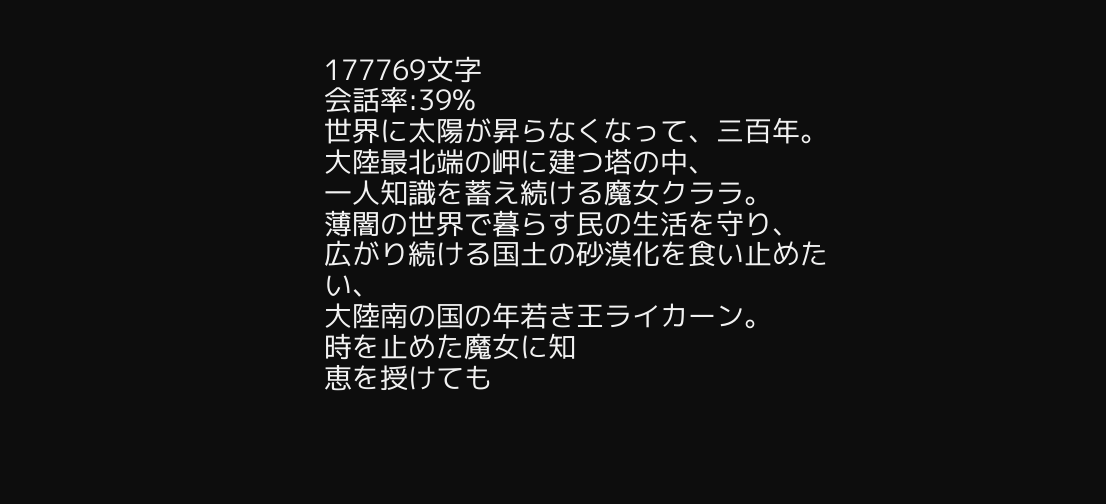177769文字
会話率:39%
世界に太陽が昇らなくなって、三百年。
大陸最北端の岬に建つ塔の中、
一人知識を蓄え続ける魔女クララ。
薄闇の世界で暮らす民の生活を守り、
広がり続ける国土の砂漠化を食い止めたい、
大陸南の国の年若き王ライカーン。
時を止めた魔女に知
恵を授けても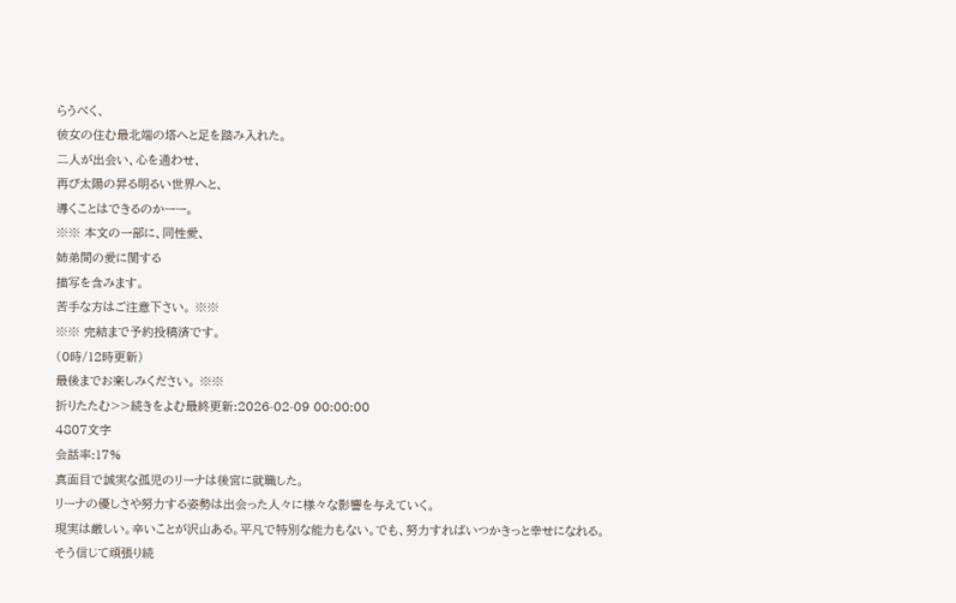らうべく、
彼女の住む最北端の塔へと足を踏み入れた。
二人が出会い、心を通わせ、
再び太陽の昇る明るい世界へと、
導くことはできるのかーー。
※※ 本文の一部に、同性愛、
姉弟間の愛に関する
描写を含みます。
苦手な方はご注意下さい。 ※※
※※ 完結まで予約投稿済です。
(0時/12時更新)
最後までお楽しみください。 ※※
折りたたむ>>続きをよむ最終更新:2026-02-09 00:00:00
4807文字
会話率:17%
真面目で誠実な孤児のリーナは後宮に就職した。
リーナの優しさや努力する姿勢は出会った人々に様々な影響を与えていく。
現実は厳しい。辛いことが沢山ある。平凡で特別な能力もない。でも、努力すればいつかきっと幸せになれる。そう信じて頑張り続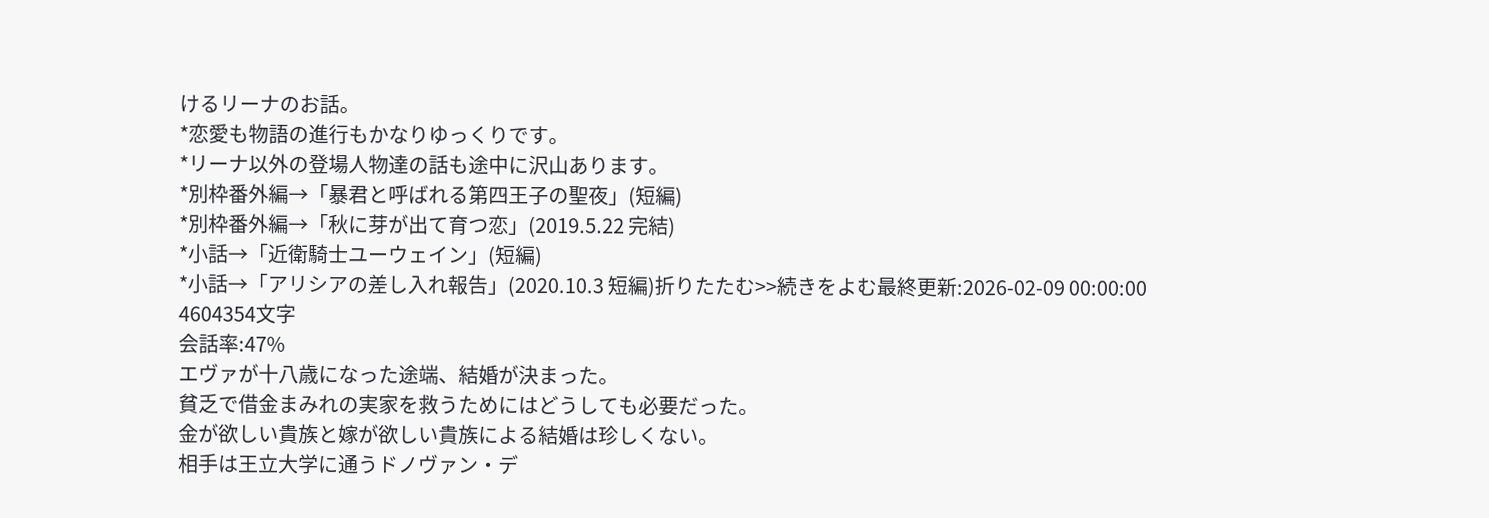けるリーナのお話。
*恋愛も物語の進行もかなりゆっくりです。
*リーナ以外の登場人物達の話も途中に沢山あります。
*別枠番外編→「暴君と呼ばれる第四王子の聖夜」(短編)
*別枠番外編→「秋に芽が出て育つ恋」(2019.5.22 完結)
*小話→「近衛騎士ユーウェイン」(短編)
*小話→「アリシアの差し入れ報告」(2020.10.3 短編)折りたたむ>>続きをよむ最終更新:2026-02-09 00:00:00
4604354文字
会話率:47%
エヴァが十八歳になった途端、結婚が決まった。
貧乏で借金まみれの実家を救うためにはどうしても必要だった。
金が欲しい貴族と嫁が欲しい貴族による結婚は珍しくない。
相手は王立大学に通うドノヴァン・デ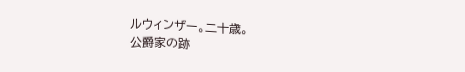ルウィンザー。二十歳。
公爵家の跡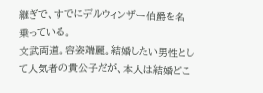継ぎで、すでにデルウィンザー伯爵を名乗っている。
文武両道。容姿端麗。結婚したい男性として人気者の貴公子だが、本人は結婚どこ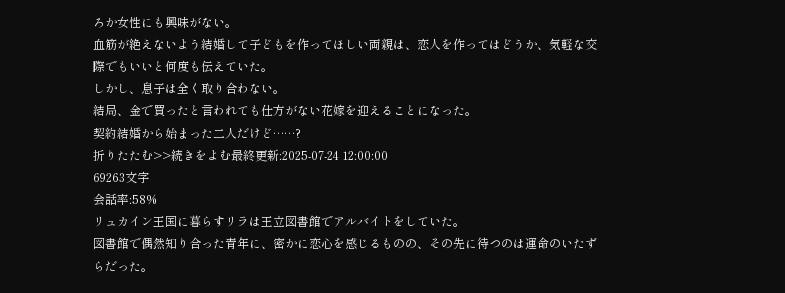ろか女性にも興味がない。
血筋が絶えないよう結婚して子どもを作ってほしい両親は、恋人を作ってはどうか、気軽な交際でもいいと何度も伝えていた。
しかし、息子は全く取り合わない。
結局、金で買ったと言われても仕方がない花嫁を迎えることになった。
契約結婚から始まった二人だけど……?
折りたたむ>>続きをよむ最終更新:2025-07-24 12:00:00
69263文字
会話率:58%
リュカイン王国に暮らすリラは王立図書館でアルバイトをしていた。
図書館で偶然知り合った青年に、密かに恋心を感じるものの、その先に待つのは運命のいたずらだった。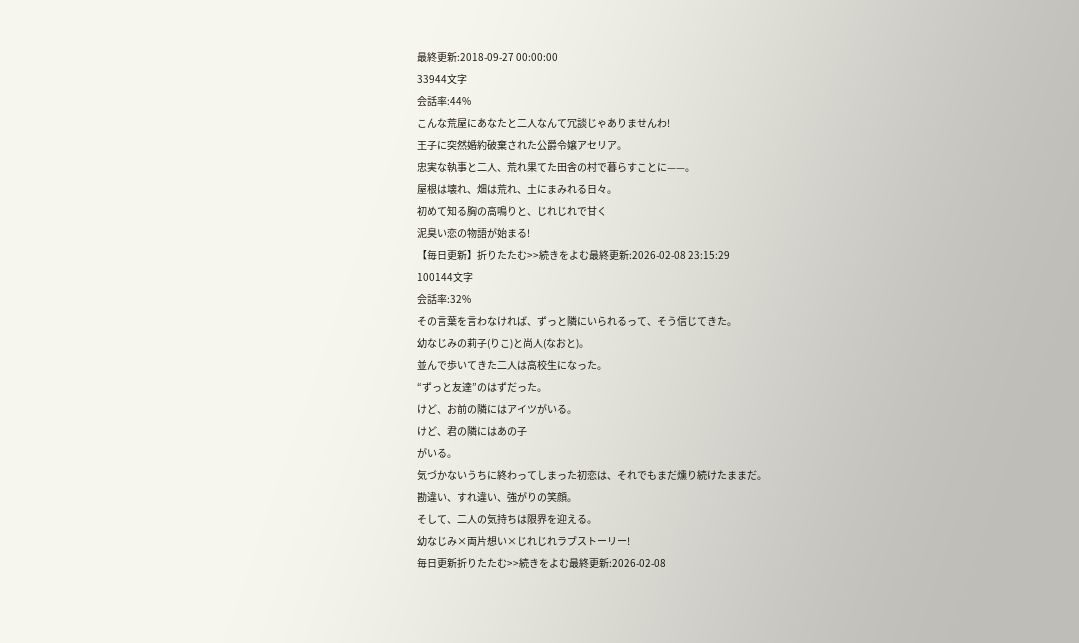最終更新:2018-09-27 00:00:00
33944文字
会話率:44%
こんな荒屋にあなたと二人なんて冗談じゃありませんわ!
王子に突然婚約破棄された公爵令嬢アセリア。
忠実な執事と二人、荒れ果てた田舎の村で暮らすことに——。
屋根は壊れ、畑は荒れ、土にまみれる日々。
初めて知る胸の高鳴りと、じれじれで甘く
泥臭い恋の物語が始まる!
【毎日更新】折りたたむ>>続きをよむ最終更新:2026-02-08 23:15:29
100144文字
会話率:32%
その言葉を言わなければ、ずっと隣にいられるって、そう信じてきた。
幼なじみの莉子(りこ)と尚人(なおと)。
並んで歩いてきた二人は高校生になった。
“ずっと友達”のはずだった。
けど、お前の隣にはアイツがいる。
けど、君の隣にはあの子
がいる。
気づかないうちに終わってしまった初恋は、それでもまだ燻り続けたままだ。
勘違い、すれ違い、強がりの笑顔。
そして、二人の気持ちは限界を迎える。
幼なじみ×両片想い×じれじれラブストーリー!
毎日更新折りたたむ>>続きをよむ最終更新:2026-02-08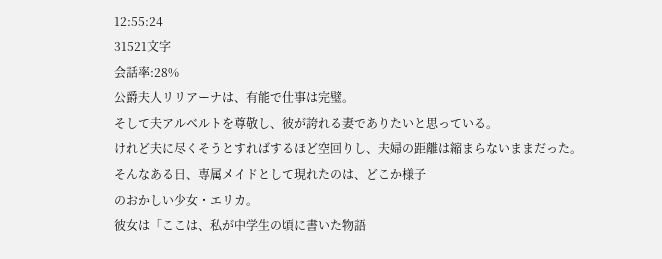12:55:24
31521文字
会話率:28%
公爵夫人リリアーナは、有能で仕事は完璧。
そして夫アルベルトを尊敬し、彼が誇れる妻でありたいと思っている。
けれど夫に尽くそうとすればするほど空回りし、夫婦の距離は縮まらないままだった。
そんなある日、専属メイドとして現れたのは、どこか様子
のおかしい少女・エリカ。
彼女は「ここは、私が中学生の頃に書いた物語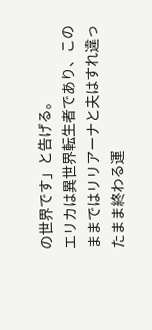の世界です」と告げる。
エリカは異世界転生者であり、このままではリリアーナと夫はすれ違ったまま終わる運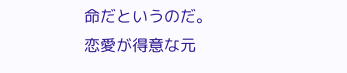命だというのだ。
恋愛が得意な元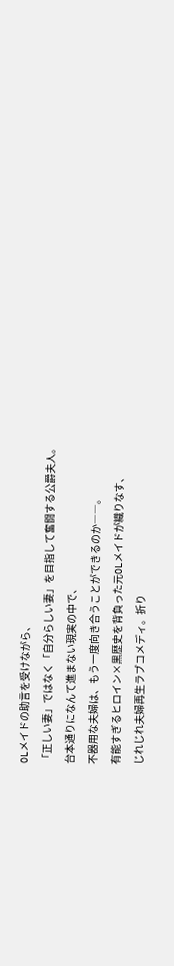OLメイドの助言を受けながら、
「正しい妻」ではなく「自分らしい妻」を目指して奮闘する公爵夫人。
台本通りになんて進まない現実の中で、
不器用な夫婦は、もう一度向き合うことができるのか――。
有能すぎるヒロイン×黒歴史を背負った元OLメイドが織りなす、
じれじれ夫婦再生ラブコメディ。折り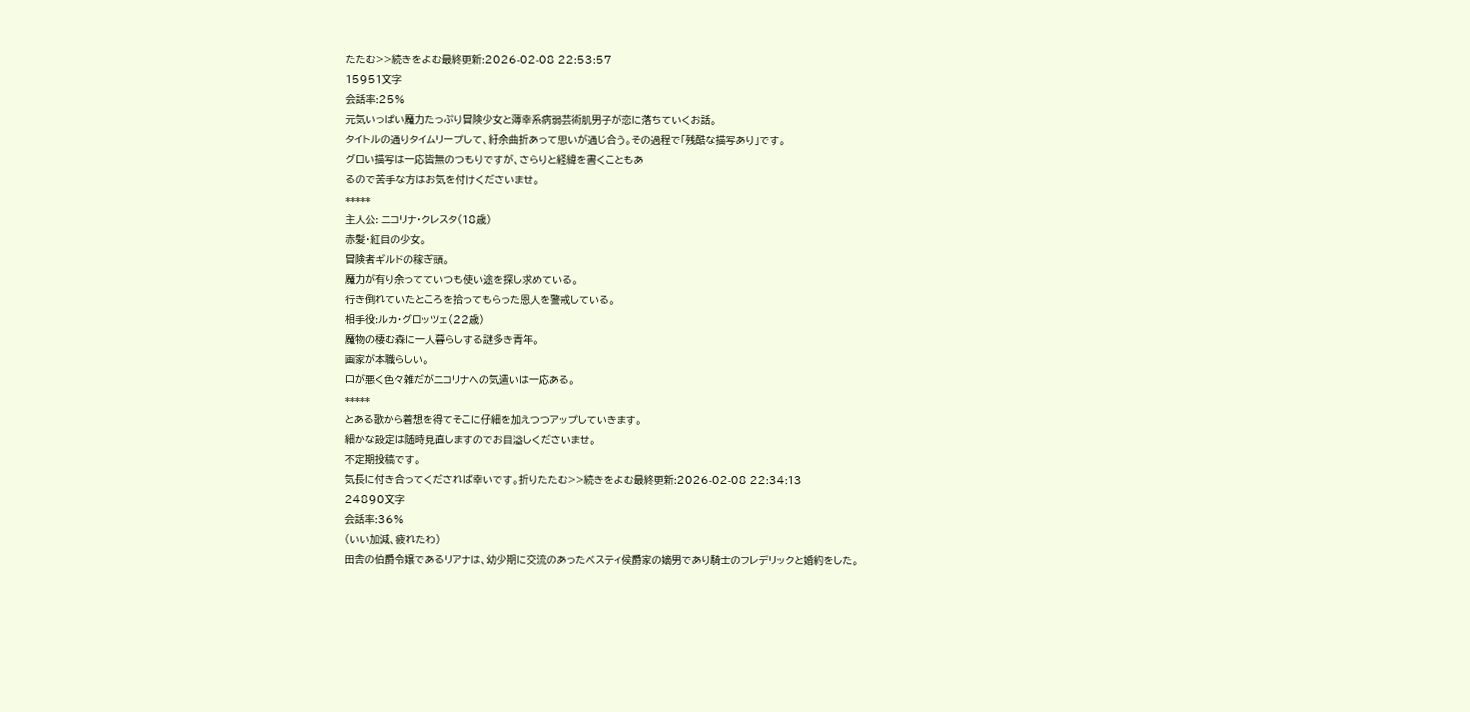たたむ>>続きをよむ最終更新:2026-02-08 22:53:57
15951文字
会話率:25%
元気いっぱい魔力たっぷり冒険少女と薄幸系病弱芸術肌男子が恋に落ちていくお話。
タイトルの通りタイムリープして、紆余曲折あって思いが通じ合う。その過程で「残酷な描写あり」です。
グロい描写は一応皆無のつもりですが、さらりと経緯を書くこともあ
るので苦手な方はお気を付けくださいませ。
*****
主人公: ニコリナ・クレスタ(18歳)
赤髪・紅目の少女。
冒険者ギルドの稼ぎ頭。
魔力が有り余ってていつも使い途を探し求めている。
行き倒れていたところを拾ってもらった恩人を警戒している。
相手役:ルカ・グロッツェ(22歳)
魔物の棲む森に一人暮らしする謎多き青年。
画家が本職らしい。
口が悪く色々雑だがニコリナへの気遣いは一応ある。
*****
とある歌から着想を得てそこに仔細を加えつつアップしていきます。
細かな設定は随時見直しますのでお目溢しくださいませ。
不定期投稿です。
気長に付き合ってくだされば幸いです。折りたたむ>>続きをよむ最終更新:2026-02-08 22:34:13
24890文字
会話率:36%
(いい加減、疲れたわ)
田舎の伯爵令嬢であるリアナは、幼少期に交流のあったベスティ侯爵家の嫡男であり騎士のフレデリックと婚約をした。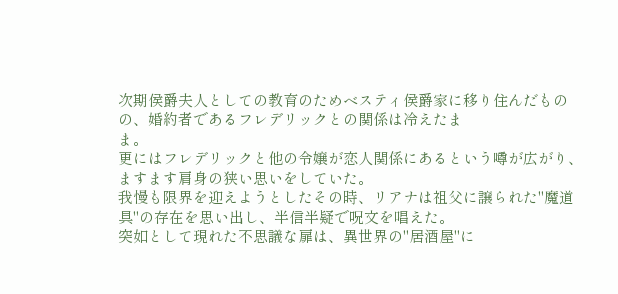次期侯爵夫人としての教育のためベスティ侯爵家に移り住んだものの、婚約者であるフレデリックとの関係は冷えたま
ま。
更にはフレデリックと他の令嬢が恋人関係にあるという噂が広がり、ますます肩身の狭い思いをしていた。
我慢も限界を迎えようとしたその時、リアナは祖父に譲られた"魔道具"の存在を思い出し、半信半疑で呪文を唱えた。
突如として現れた不思議な扉は、異世界の"居酒屋"に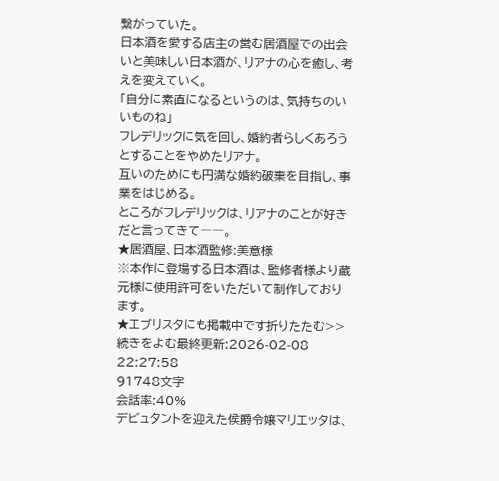繋がっていた。
日本酒を愛する店主の営む居酒屋での出会いと美味しい日本酒が、リアナの心を癒し、考えを変えていく。
「自分に素直になるというのは、気持ちのいいものね」
フレデリックに気を回し、婚約者らしくあろうとすることをやめたリアナ。
互いのためにも円満な婚約破棄を目指し、事業をはじめる。
ところがフレデリックは、リアナのことが好きだと言ってきて――。
★居酒屋、日本酒監修:美意様
※本作に登場する日本酒は、監修者様より蔵元様に使用許可をいただいて制作しております。
★エブリスタにも掲載中です折りたたむ>>続きをよむ最終更新:2026-02-08 22:27:58
91748文字
会話率:40%
デビュタントを迎えた侯爵令嬢マリエッタは、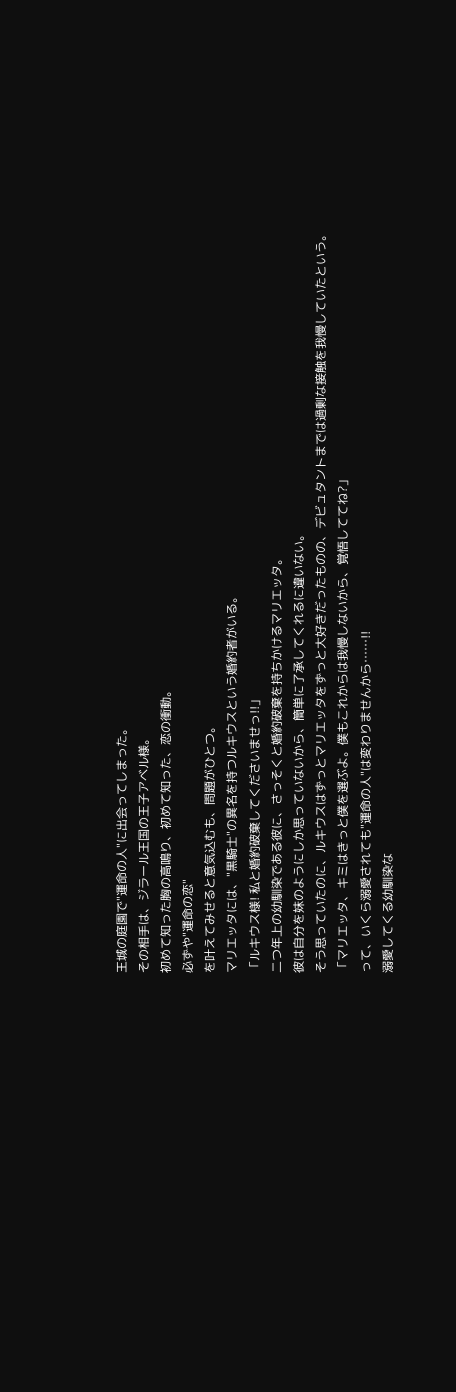王城の庭園で"運命の人"に出会ってしまった。
その相手は、ジラール王国の王子アベル様。
初めて知った胸の高鳴り、初めて知った、恋の衝動。
必ずや"運命の恋"
を叶えてみせると意気込むも、問題がひとつ。
マリエッタには、"黒騎士"の異名を持つルキウスという婚約者がいる。
「ルキウス様! 私と婚約破棄してくださいませっ!!」
二つ年上の幼馴染である彼に、さっそくと婚約破棄を持ちかけるマリエッタ。
彼は自分を妹のようにしか思っていないから、簡単に了承してくれるに違いない。
そう思っていたのに、ルキウスはずっとマリエッタをずっと大好きだったものの、デビュタントまでは過剰な接触を我慢していたという。
「マリエッタ、キミはきっと僕を選ぶよ。僕もこれからは我慢しないから、覚悟しててね?」
って、いくら溺愛されても"運命の人"は変わりませんから……!!
溺愛してくる幼馴染な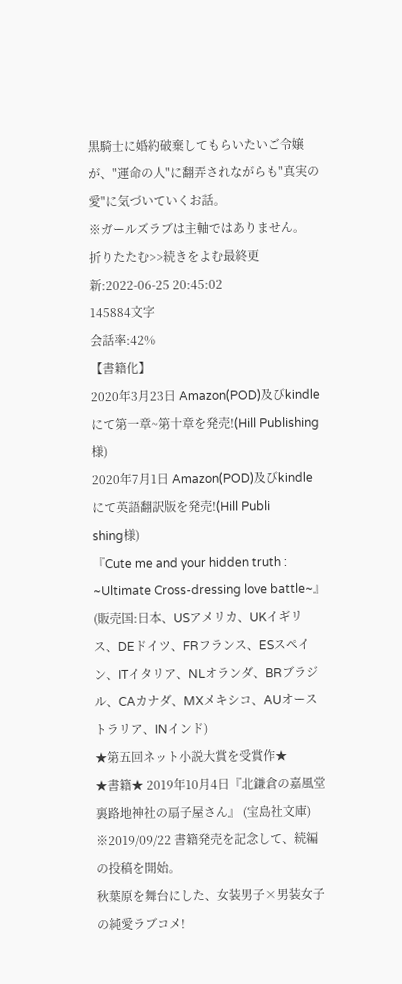黒騎士に婚約破棄してもらいたいご令嬢が、"運命の人"に翻弄されながらも"真実の愛"に気づいていくお話。
※ガールズラブは主軸ではありません。
折りたたむ>>続きをよむ最終更新:2022-06-25 20:45:02
145884文字
会話率:42%
【書籍化】
2020年3月23日 Amazon(POD)及びkindleにて第一章~第十章を発売!(Hill Publishing様)
2020年7月1日 Amazon(POD)及びkindleにて英語翻訳版を発売!(Hill Publi
shing様)
『Cute me and your hidden truth : ~Ultimate Cross-dressing love battle~』
(販売国:日本、USアメリカ、UKイギリス、DEドイツ、FRフランス、ESスペイン、ITイタリア、NLオランダ、BRブラジル、CAカナダ、MXメキシコ、AUオーストラリア、INインド)
★第五回ネット小説大賞を受賞作★
★書籍★ 2019年10月4日『北鎌倉の嘉風堂 裏路地神社の扇子屋さん』 (宝島社文庫)
※2019/09/22 書籍発売を記念して、続編の投稿を開始。
秋葉原を舞台にした、女装男子×男装女子の純愛ラブコメ!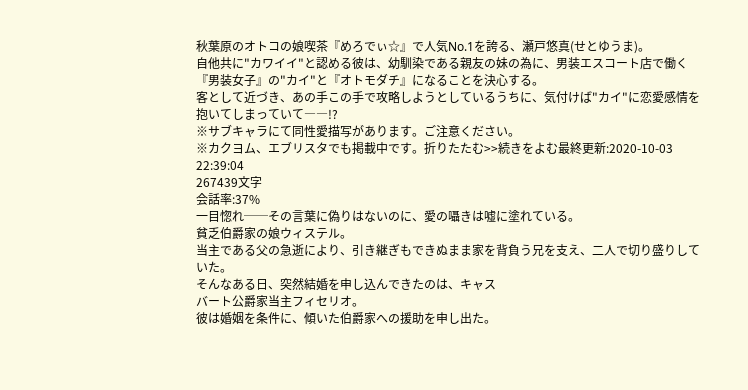秋葉原のオトコの娘喫茶『めろでぃ☆』で人気No.1を誇る、瀬戸悠真(せとゆうま)。
自他共に"カワイイ"と認める彼は、幼馴染である親友の妹の為に、男装エスコート店で働く『男装女子』の"カイ"と『オトモダチ』になることを決心する。
客として近づき、あの手この手で攻略しようとしているうちに、気付けば"カイ"に恋愛感情を抱いてしまっていて――!?
※サブキャラにて同性愛描写があります。ご注意ください。
※カクヨム、エブリスタでも掲載中です。折りたたむ>>続きをよむ最終更新:2020-10-03 22:39:04
267439文字
会話率:37%
一目惚れ──その言葉に偽りはないのに、愛の囁きは嘘に塗れている。
貧乏伯爵家の娘ウィステル。
当主である父の急逝により、引き継ぎもできぬまま家を背負う兄を支え、二人で切り盛りしていた。
そんなある日、突然結婚を申し込んできたのは、キャス
バート公爵家当主フィセリオ。
彼は婚姻を条件に、傾いた伯爵家への援助を申し出た。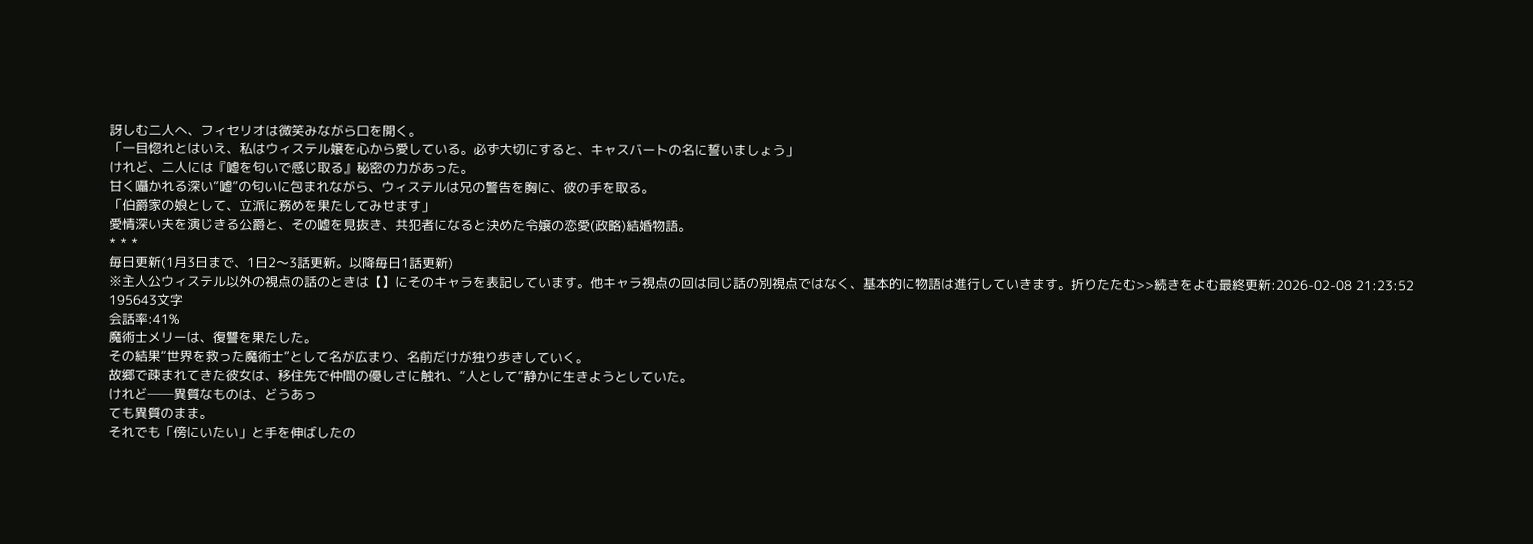訝しむ二人へ、フィセリオは微笑みながら口を開く。
「一目惚れとはいえ、私はウィステル嬢を心から愛している。必ず大切にすると、キャスバートの名に誓いましょう」
けれど、二人には『嘘を匂いで感じ取る』秘密の力があった。
甘く囁かれる深い“嘘”の匂いに包まれながら、ウィステルは兄の警告を胸に、彼の手を取る。
「伯爵家の娘として、立派に務めを果たしてみせます」
愛情深い夫を演じきる公爵と、その嘘を見抜き、共犯者になると決めた令嬢の恋愛(政略)結婚物語。
* * *
毎日更新(1月3日まで、1日2〜3話更新。以降毎日1話更新)
※主人公ウィステル以外の視点の話のときは【】にそのキャラを表記しています。他キャラ視点の回は同じ話の別視点ではなく、基本的に物語は進行していきます。折りたたむ>>続きをよむ最終更新:2026-02-08 21:23:52
195643文字
会話率:41%
魔術士メリーは、復讐を果たした。
その結果“世界を救った魔術士”として名が広まり、名前だけが独り歩きしていく。
故郷で疎まれてきた彼女は、移住先で仲間の優しさに触れ、“人として”静かに生きようとしていた。
けれど──異質なものは、どうあっ
ても異質のまま。
それでも「傍にいたい」と手を伸ばしたの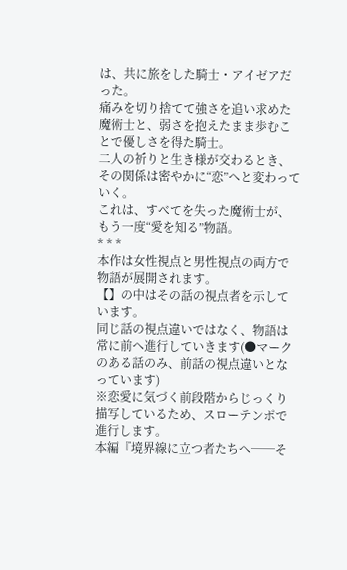は、共に旅をした騎士・アイゼアだった。
痛みを切り捨てて強さを追い求めた魔術士と、弱さを抱えたまま歩むことで優しさを得た騎士。
二人の祈りと生き様が交わるとき、その関係は密やかに“恋”へと変わっていく。
これは、すべてを失った魔術士が、もう一度“愛を知る”物語。
* * *
本作は女性視点と男性視点の両方で物語が展開されます。
【】の中はその話の視点者を示しています。
同じ話の視点違いではなく、物語は常に前へ進行していきます(●マークのある話のみ、前話の視点違いとなっています)
※恋愛に気づく前段階からじっくり描写しているため、スローテンポで進行します。
本編『境界線に立つ者たちへ──そ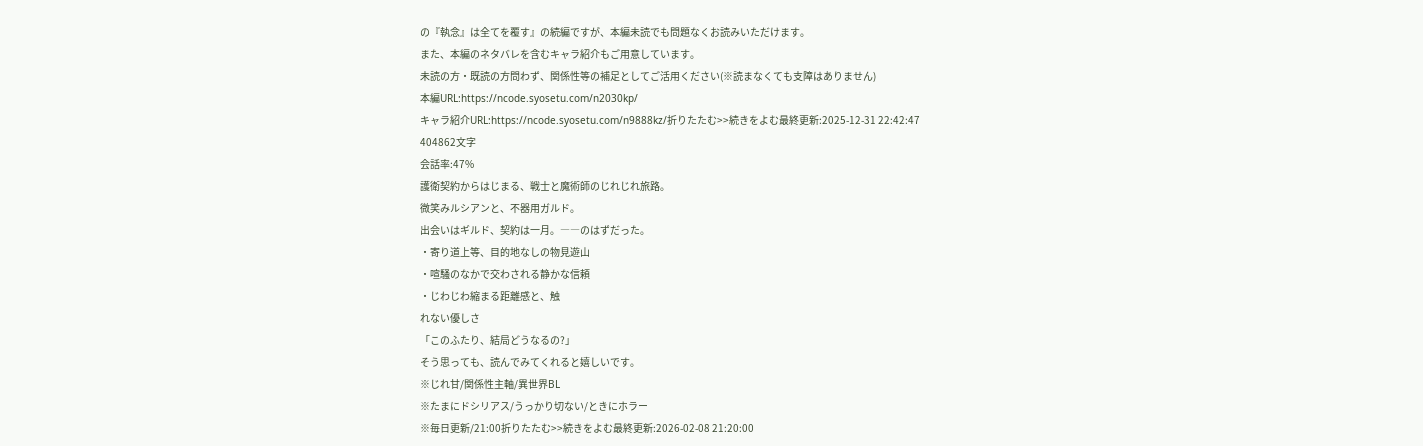の『執念』は全てを覆す』の続編ですが、本編未読でも問題なくお読みいただけます。
また、本編のネタバレを含むキャラ紹介もご用意しています。
未読の方・既読の方問わず、関係性等の補足としてご活用ください(※読まなくても支障はありません)
本編URL:https://ncode.syosetu.com/n2030kp/
キャラ紹介URL:https://ncode.syosetu.com/n9888kz/折りたたむ>>続きをよむ最終更新:2025-12-31 22:42:47
404862文字
会話率:47%
護衛契約からはじまる、戦士と魔術師のじれじれ旅路。
微笑みルシアンと、不器用ガルド。
出会いはギルド、契約は一月。――のはずだった。
・寄り道上等、目的地なしの物見遊山
・喧騒のなかで交わされる静かな信頼
・じわじわ縮まる距離感と、触
れない優しさ
「このふたり、結局どうなるの?」
そう思っても、読んでみてくれると嬉しいです。
※じれ甘/関係性主軸/異世界BL
※たまにドシリアス/うっかり切ない/ときにホラー
※毎日更新/21:00折りたたむ>>続きをよむ最終更新:2026-02-08 21:20:00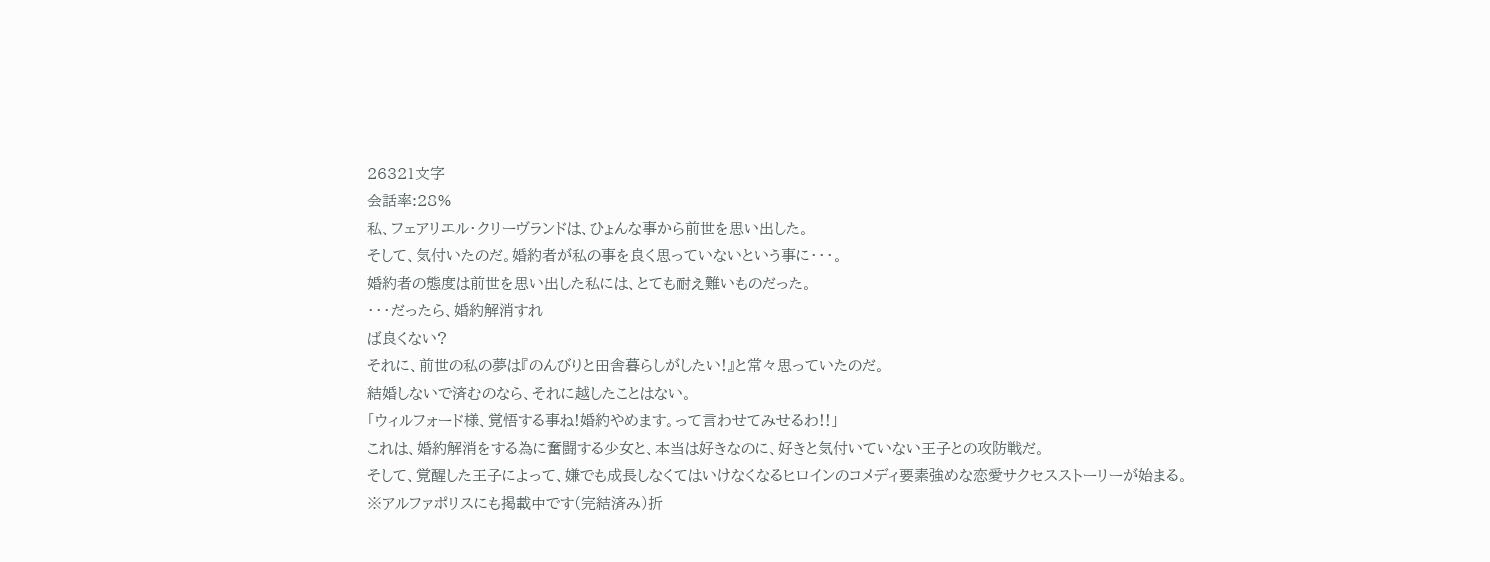26321文字
会話率:28%
私、フェアリエル・クリーヴランドは、ひょんな事から前世を思い出した。
そして、気付いたのだ。婚約者が私の事を良く思っていないという事に・・・。
婚約者の態度は前世を思い出した私には、とても耐え難いものだった。
・・・だったら、婚約解消すれ
ば良くない?
それに、前世の私の夢は『のんびりと田舎暮らしがしたい!』と常々思っていたのだ。
結婚しないで済むのなら、それに越したことはない。
「ウィルフォード様、覚悟する事ね!婚約やめます。って言わせてみせるわ!!」
これは、婚約解消をする為に奮闘する少女と、本当は好きなのに、好きと気付いていない王子との攻防戦だ。
そして、覚醒した王子によって、嫌でも成長しなくてはいけなくなるヒロインのコメディ要素強めな恋愛サクセスストーリーが始まる。
※アルファポリスにも掲載中です(完結済み)折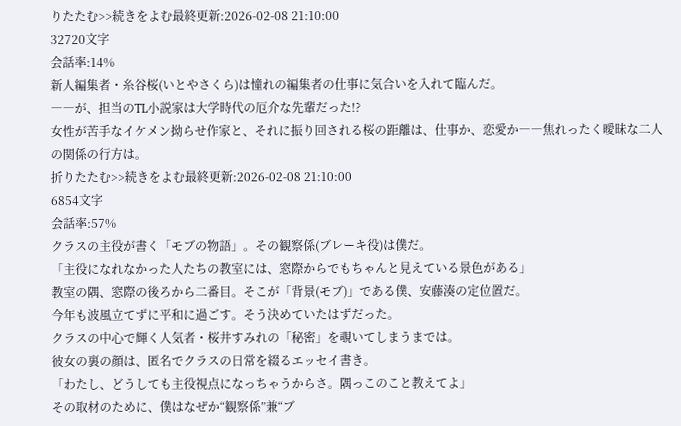りたたむ>>続きをよむ最終更新:2026-02-08 21:10:00
32720文字
会話率:14%
新人編集者・糸谷桜(いとやさくら)は憧れの編集者の仕事に気合いを入れて臨んだ。
――が、担当のTL小説家は大学時代の厄介な先輩だった!?
女性が苦手なイケメン拗らせ作家と、それに振り回される桜の距離は、仕事か、恋愛か――焦れったく曖昧な二人
の関係の行方は。
折りたたむ>>続きをよむ最終更新:2026-02-08 21:10:00
6854文字
会話率:57%
クラスの主役が書く「モブの物語」。その観察係(ブレーキ役)は僕だ。
「主役になれなかった人たちの教室には、窓際からでもちゃんと見えている景色がある」
教室の隅、窓際の後ろから二番目。そこが「背景(モブ)」である僕、安藤湊の定位置だ。
今年も波風立てずに平和に過ごす。そう決めていたはずだった。
クラスの中心で輝く人気者・桜井すみれの「秘密」を覗いてしまうまでは。
彼女の裏の顔は、匿名でクラスの日常を綴るエッセイ書き。
「わたし、どうしても主役視点になっちゃうからさ。隅っこのこと教えてよ」
その取材のために、僕はなぜか“観察係”兼“ブ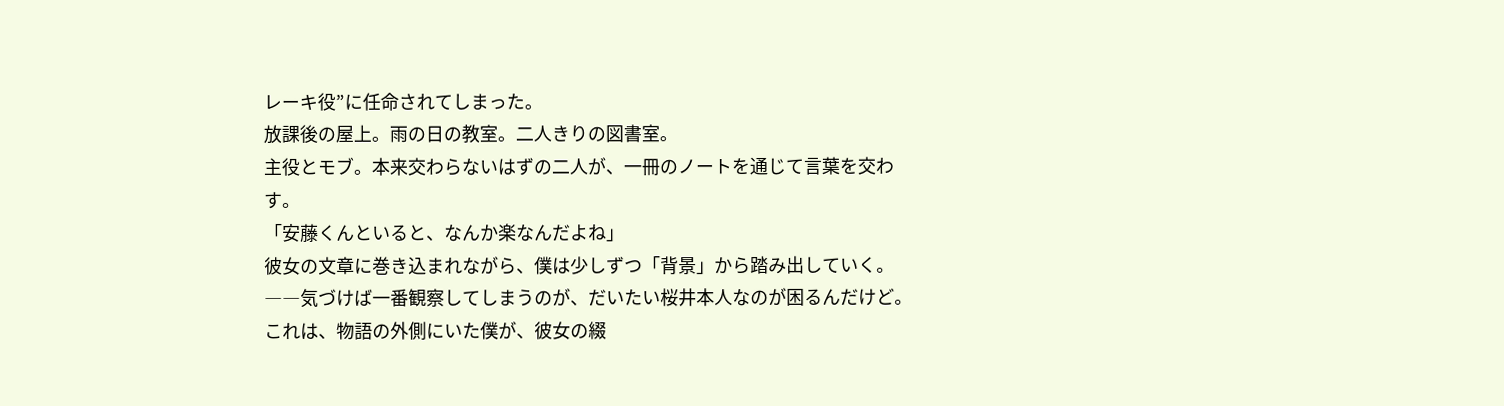レーキ役”に任命されてしまった。
放課後の屋上。雨の日の教室。二人きりの図書室。
主役とモブ。本来交わらないはずの二人が、一冊のノートを通じて言葉を交わす。
「安藤くんといると、なんか楽なんだよね」
彼女の文章に巻き込まれながら、僕は少しずつ「背景」から踏み出していく。
――気づけば一番観察してしまうのが、だいたい桜井本人なのが困るんだけど。
これは、物語の外側にいた僕が、彼女の綴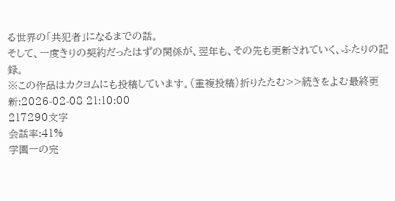る世界の「共犯者」になるまでの話。
そして、一度きりの契約だったはずの関係が、翌年も、その先も更新されていく、ふたりの記録。
※この作品はカクヨムにも投稿しています。(重複投稿)折りたたむ>>続きをよむ最終更新:2026-02-08 21:10:00
217290文字
会話率:41%
学園一の完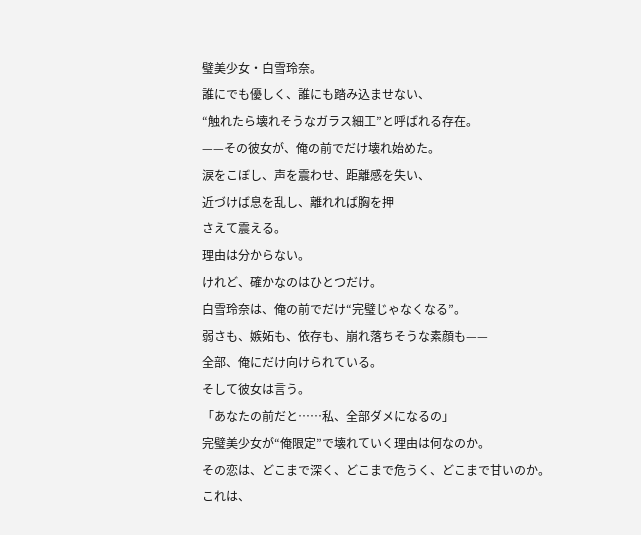璧美少女・白雪玲奈。
誰にでも優しく、誰にも踏み込ませない、
“触れたら壊れそうなガラス細工”と呼ばれる存在。
——その彼女が、俺の前でだけ壊れ始めた。
涙をこぼし、声を震わせ、距離感を失い、
近づけば息を乱し、離れれば胸を押
さえて震える。
理由は分からない。
けれど、確かなのはひとつだけ。
白雪玲奈は、俺の前でだけ“完璧じゃなくなる”。
弱さも、嫉妬も、依存も、崩れ落ちそうな素顔も——
全部、俺にだけ向けられている。
そして彼女は言う。
「あなたの前だと……私、全部ダメになるの」
完璧美少女が“俺限定”で壊れていく理由は何なのか。
その恋は、どこまで深く、どこまで危うく、どこまで甘いのか。
これは、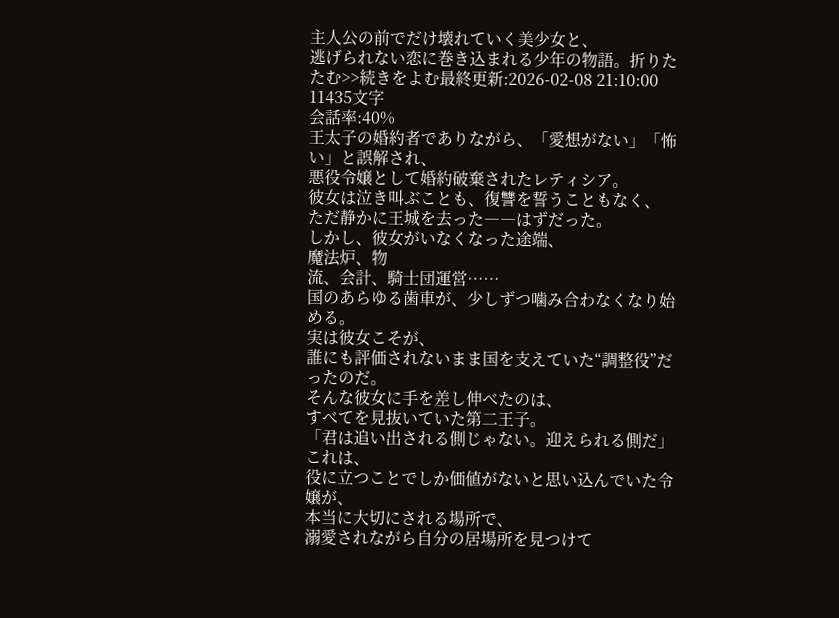主人公の前でだけ壊れていく美少女と、
逃げられない恋に巻き込まれる少年の物語。折りたたむ>>続きをよむ最終更新:2026-02-08 21:10:00
11435文字
会話率:40%
王太子の婚約者でありながら、「愛想がない」「怖い」と誤解され、
悪役令嬢として婚約破棄されたレティシア。
彼女は泣き叫ぶことも、復讐を誓うこともなく、
ただ静かに王城を去った――はずだった。
しかし、彼女がいなくなった途端、
魔法炉、物
流、会計、騎士団運営……
国のあらゆる歯車が、少しずつ噛み合わなくなり始める。
実は彼女こそが、
誰にも評価されないまま国を支えていた“調整役”だったのだ。
そんな彼女に手を差し伸べたのは、
すべてを見抜いていた第二王子。
「君は追い出される側じゃない。迎えられる側だ」
これは、
役に立つことでしか価値がないと思い込んでいた令嬢が、
本当に大切にされる場所で、
溺愛されながら自分の居場所を見つけて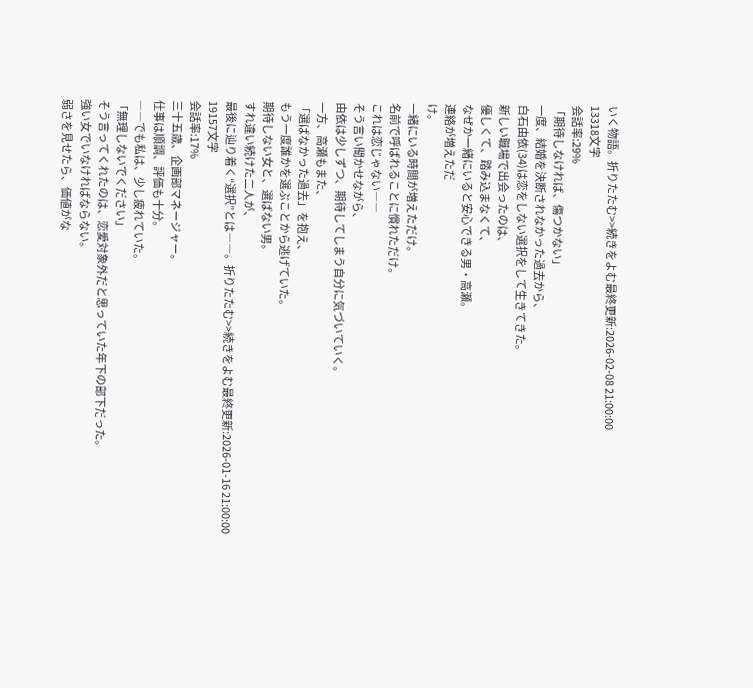いく物語。折りたたむ>>続きをよむ最終更新:2026-02-08 21:00:00
13318文字
会話率:29%
「期待しなければ、傷つかない」
一度、結婚を決断されなかった過去から、
白石由依(34)は恋をしない選択をして生きてきた。
新しい職場で出会ったのは、
優しくて、踏み込まなくて、
なぜか一緒にいると安心できる男・高瀬。
連絡が増えただ
け。
一緒にいる時間が増えただけ。
名前で呼ばれることに慣れただけ。
これは恋じゃない――
そう言い聞かせながら、
由依は少しずつ、期待してしまう自分に気づいていく。
一方、高瀬もまた、
「選ばなかった過去」を抱え、
もう一度誰かを選ぶことから逃げていた。
期待しない女と、選ばない男。
すれ違い続けた二人が、
最後に辿り着く“選択”とは――。折りたたむ>>続きをよむ最終更新:2026-01-16 21:00:00
19157文字
会話率:17%
三十五歳、企画部マネージャー。
仕事は順調、評価も十分。
――でも私は、少し疲れていた。
「無理しないでください」
そう言ってくれたのは、恋愛対象外だと思っていた年下の部下だった。
強い女でいなければならない。
弱さを見せたら、価値がな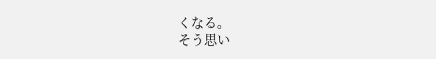くなる。
そう思い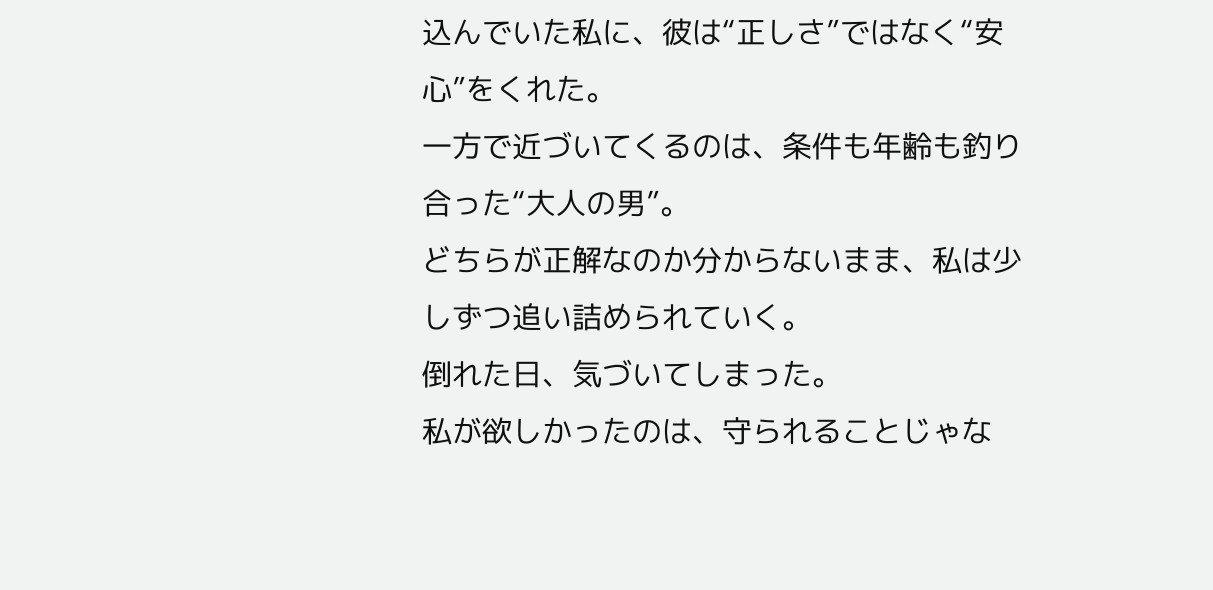込んでいた私に、彼は“正しさ”ではなく“安心”をくれた。
一方で近づいてくるのは、条件も年齢も釣り合った“大人の男”。
どちらが正解なのか分からないまま、私は少しずつ追い詰められていく。
倒れた日、気づいてしまった。
私が欲しかったのは、守られることじゃな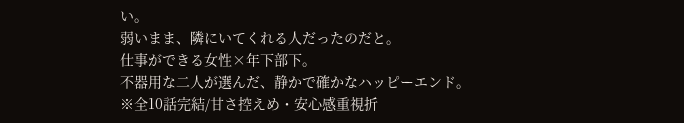い。
弱いまま、隣にいてくれる人だったのだと。
仕事ができる女性×年下部下。
不器用な二人が選んだ、静かで確かなハッピーエンド。
※全10話完結/甘さ控えめ・安心感重視折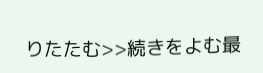りたたむ>>続きをよむ最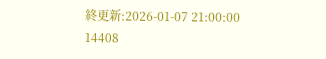終更新:2026-01-07 21:00:00
14408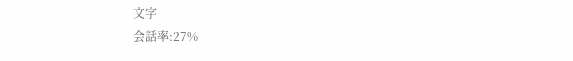文字
会話率:27%